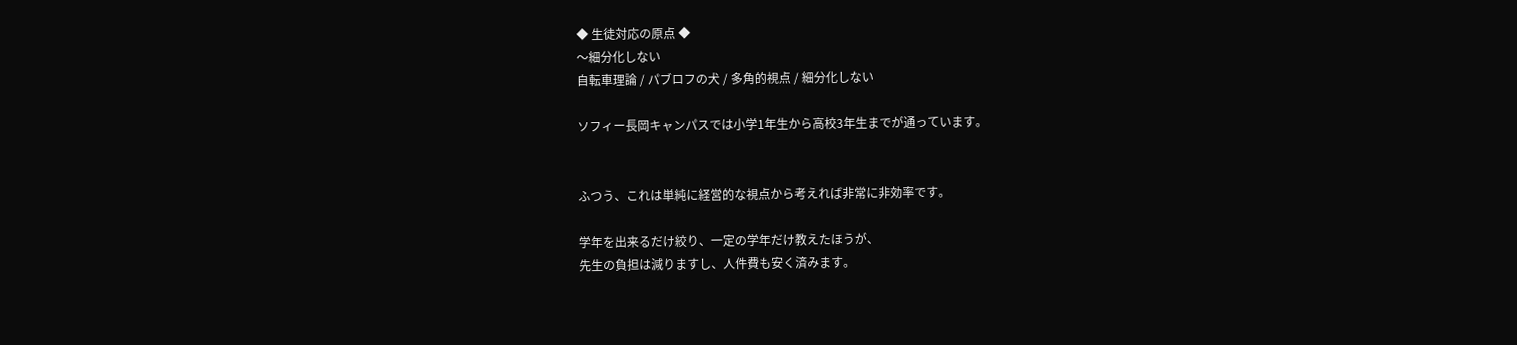◆ 生徒対応の原点 ◆
〜細分化しない
自転車理論 / パブロフの犬 / 多角的視点 / 細分化しない

ソフィー長岡キャンパスでは小学1年生から高校3年生までが通っています。


ふつう、これは単純に経営的な視点から考えれば非常に非効率です。

学年を出来るだけ絞り、一定の学年だけ教えたほうが、
先生の負担は減りますし、人件費も安く済みます。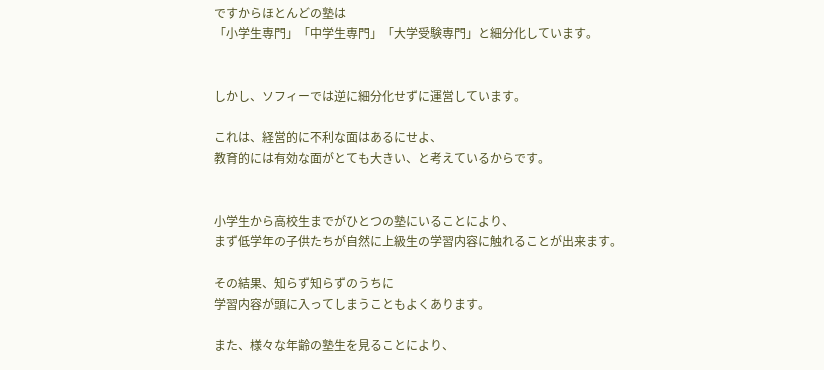ですからほとんどの塾は
「小学生専門」「中学生専門」「大学受験専門」と細分化しています。


しかし、ソフィーでは逆に細分化せずに運営しています。

これは、経営的に不利な面はあるにせよ、
教育的には有効な面がとても大きい、と考えているからです。


小学生から高校生までがひとつの塾にいることにより、
まず低学年の子供たちが自然に上級生の学習内容に触れることが出来ます。

その結果、知らず知らずのうちに
学習内容が頭に入ってしまうこともよくあります。

また、様々な年齢の塾生を見ることにより、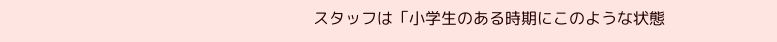スタッフは「小学生のある時期にこのような状態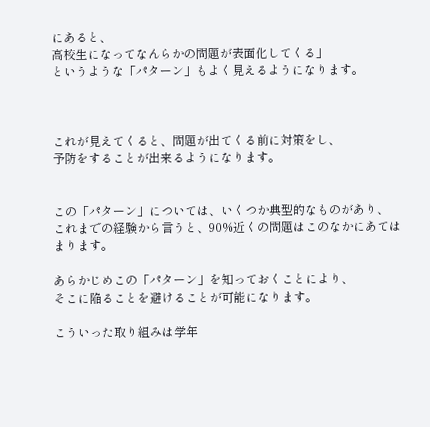にあると、
高校生になってなんらかの問題が表面化してくる」
というような「パターン」もよく見えるようになります。



これが見えてくると、問題が出てくる前に対策をし、
予防をすることが出来るようになります。


この「パターン」については、いくつか典型的なものがあり、
これまでの経験から言うと、90%近くの問題はこのなかにあてはまります。

あらかじめこの「パターン」を知っておくことにより、
そこに陥ることを避けることが可能になります。

こういった取り組みは学年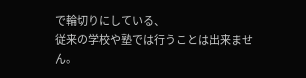で輪切りにしている、
従来の学校や塾では行うことは出来ません。